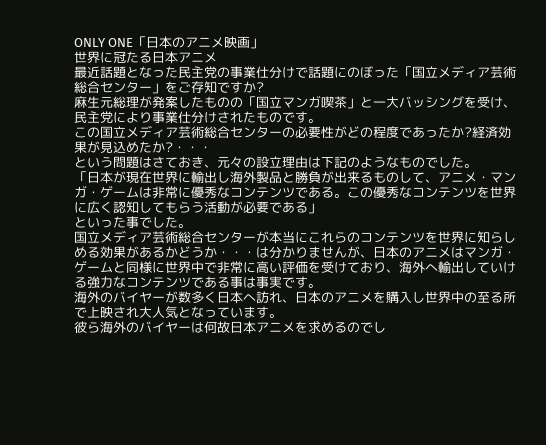ONLY ONE「日本のアニメ映画」
世界に冠たる日本アニメ
最近話題となった民主党の事業仕分けで話題にのぼった「国立メディア芸術総合センター」をご存知ですか?
麻生元総理が発案したものの「国立マンガ喫茶」と一大バッシングを受け、民主党により事業仕分けされたものです。
この国立メディア芸術総合センターの必要性がどの程度であったか?経済効果が見込めたか?・・・
という問題はさておき、元々の設立理由は下記のようなものでした。
「日本が現在世界に輸出し海外製品と勝負が出来るものして、アニメ・マンガ・ゲームは非常に優秀なコンテンツである。この優秀なコンテンツを世界に広く認知してもらう活動が必要である」
といった事でした。
国立メディア芸術総合センターが本当にこれらのコンテンツを世界に知らしめる効果があるかどうか・・・は分かりませんが、日本のアニメはマンガ・ゲームと同様に世界中で非常に高い評価を受けており、海外へ輸出していける強力なコンテンツである事は事実です。
海外のバイヤーが数多く日本へ訪れ、日本のアニメを購入し世界中の至る所で上映され大人気となっています。
彼ら海外のバイヤーは何故日本アニメを求めるのでし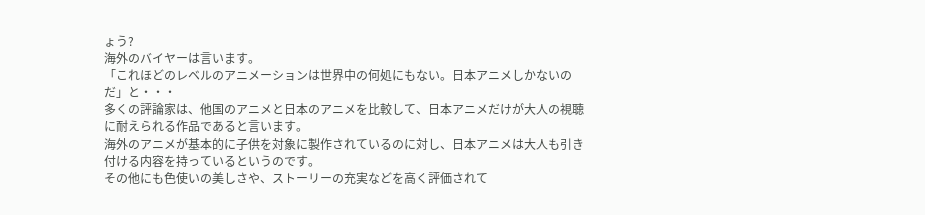ょう?
海外のバイヤーは言います。
「これほどのレベルのアニメーションは世界中の何処にもない。日本アニメしかないのだ」と・・・
多くの評論家は、他国のアニメと日本のアニメを比較して、日本アニメだけが大人の視聴に耐えられる作品であると言います。
海外のアニメが基本的に子供を対象に製作されているのに対し、日本アニメは大人も引き付ける内容を持っているというのです。
その他にも色使いの美しさや、ストーリーの充実などを高く評価されて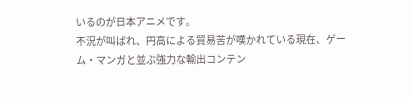いるのが日本アニメです。
不況が叫ばれ、円高による貿易苦が嘆かれている現在、ゲーム・マンガと並ぶ強力な輸出コンテン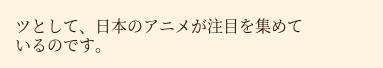ツとして、日本のアニメが注目を集めているのです。